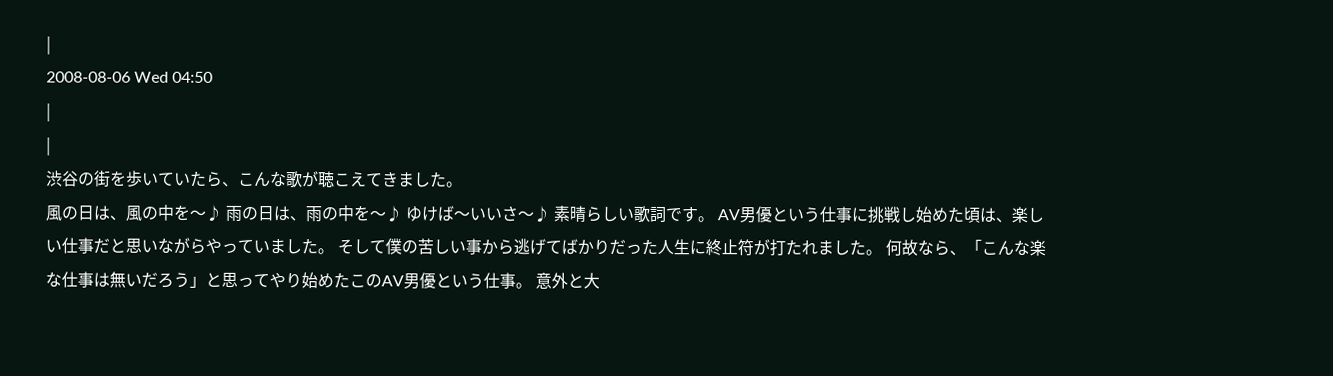|
2008-08-06 Wed 04:50
|
|
渋谷の街を歩いていたら、こんな歌が聴こえてきました。
風の日は、風の中を〜♪ 雨の日は、雨の中を〜♪ ゆけば〜いいさ〜♪ 素晴らしい歌詞です。 AV男優という仕事に挑戦し始めた頃は、楽しい仕事だと思いながらやっていました。 そして僕の苦しい事から逃げてばかりだった人生に終止符が打たれました。 何故なら、「こんな楽な仕事は無いだろう」と思ってやり始めたこのAV男優という仕事。 意外と大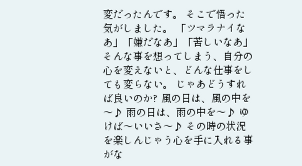変だったんです。 そこで悟った気がしました。 「ツマラナイなあ」「嫌だなあ」「苦しいなあ」 そんな事を想ってしまう、自分の心を変えないと、どんな仕事をしても変らない。 じゃあどうすれば良いのか? 風の日は、風の中を〜♪ 雨の日は、雨の中を〜♪ ゆけば〜いいさ〜♪ その時の状況を楽しんじゃう心を手に入れる事がな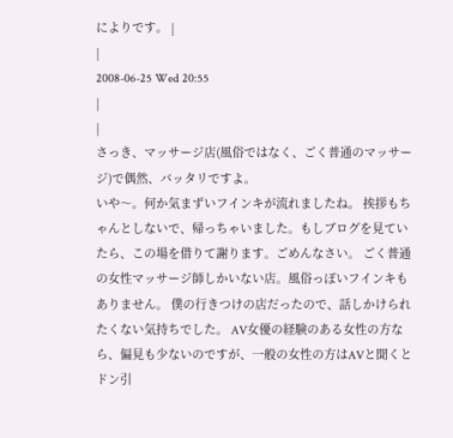によりです。 |
|
2008-06-25 Wed 20:55
|
|
さっき、マッサージ店(風俗ではなく、ごく普通のマッサージ)で偶然、バッタリですよ。
いや〜。何か気まずいフインキが流れましたね。 挨拶もちゃんとしないで、帰っちゃいました。もしブログを見ていたら、この場を借りて謝ります。ごめんなさい。 ごく普通の女性マッサージ師しかいない店。風俗っぽいフインキもありません。 僕の行きつけの店だったので、話しかけられたくない気持ちでした。 AV女優の経験のある女性の方なら、偏見も少ないのですが、一般の女性の方はAVと聞くとドン引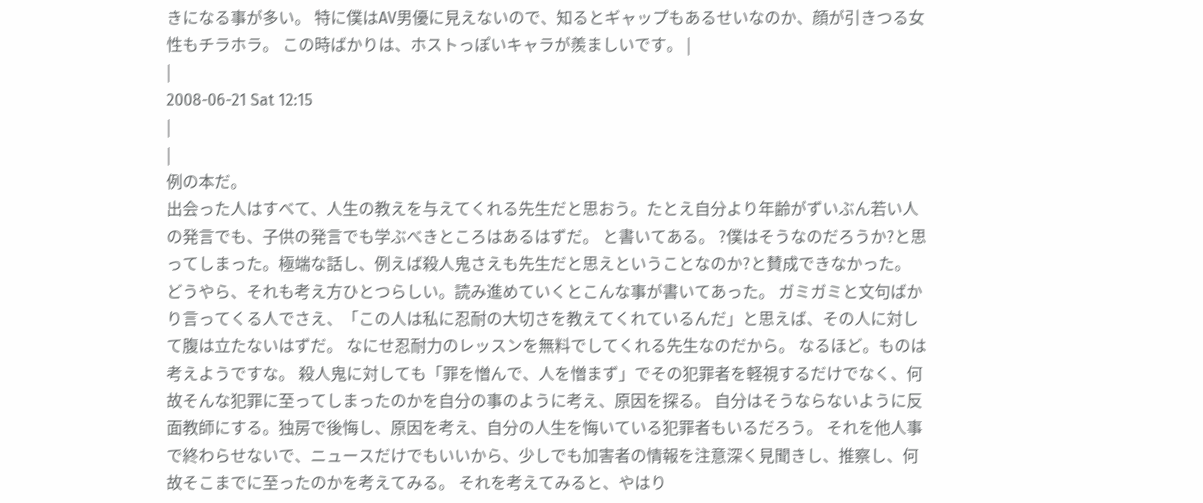きになる事が多い。 特に僕はAV男優に見えないので、知るとギャップもあるせいなのか、顔が引きつる女性もチラホラ。 この時ばかりは、ホストっぽいキャラが羨ましいです。 |
|
2008-06-21 Sat 12:15
|
|
例の本だ。
出会った人はすべて、人生の教えを与えてくれる先生だと思おう。たとえ自分より年齢がずいぶん若い人の発言でも、子供の発言でも学ぶべきところはあるはずだ。 と書いてある。 ?僕はそうなのだろうか?と思ってしまった。極端な話し、例えば殺人鬼さえも先生だと思えということなのか?と賛成できなかった。 どうやら、それも考え方ひとつらしい。読み進めていくとこんな事が書いてあった。 ガミガミと文句ばかり言ってくる人でさえ、「この人は私に忍耐の大切さを教えてくれているんだ」と思えば、その人に対して腹は立たないはずだ。 なにせ忍耐力のレッスンを無料でしてくれる先生なのだから。 なるほど。ものは考えようですな。 殺人鬼に対しても「罪を憎んで、人を憎まず」でその犯罪者を軽視するだけでなく、何故そんな犯罪に至ってしまったのかを自分の事のように考え、原因を探る。 自分はそうならないように反面教師にする。独房で後悔し、原因を考え、自分の人生を悔いている犯罪者もいるだろう。 それを他人事で終わらせないで、ニュースだけでもいいから、少しでも加害者の情報を注意深く見聞きし、推察し、何故そこまでに至ったのかを考えてみる。 それを考えてみると、やはり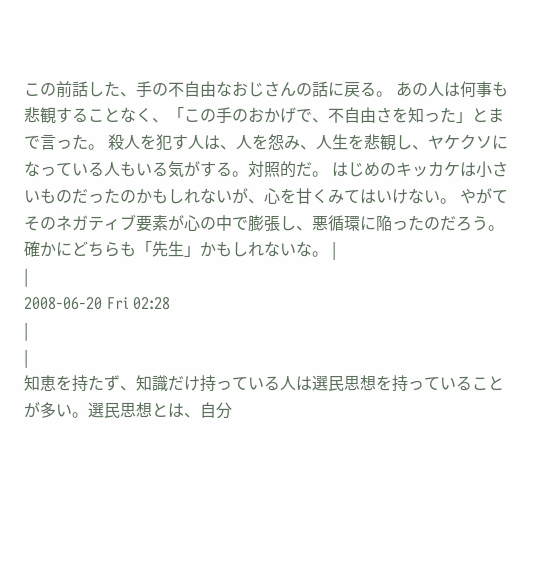この前話した、手の不自由なおじさんの話に戻る。 あの人は何事も悲観することなく、「この手のおかげで、不自由さを知った」とまで言った。 殺人を犯す人は、人を怨み、人生を悲観し、ヤケクソになっている人もいる気がする。対照的だ。 はじめのキッカケは小さいものだったのかもしれないが、心を甘くみてはいけない。 やがてそのネガティブ要素が心の中で膨張し、悪循環に陥ったのだろう。 確かにどちらも「先生」かもしれないな。 |
|
2008-06-20 Fri 02:28
|
|
知恵を持たず、知識だけ持っている人は選民思想を持っていることが多い。選民思想とは、自分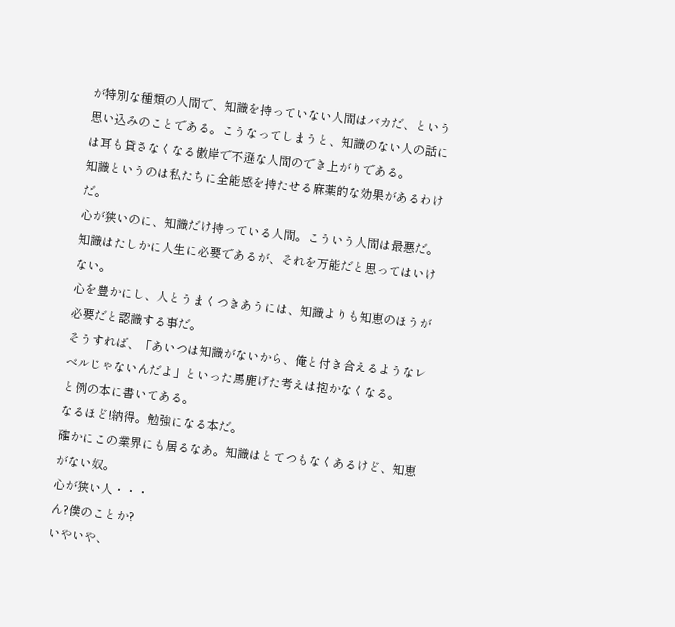が特別な種類の人間で、知識を持っていない人間はバカだ、という思い込みのことである。こうなってしまうと、知識のない人の話には耳も貸さなくなる傲岸で不遜な人間のでき上がりである。
知識というのは私たちに全能感を持たせる麻薬的な効果があるわけだ。
心が狭いのに、知識だけ持っている人間。こういう人間は最悪だ。
知識はたしかに人生に必要であるが、それを万能だと思ってはいけない。
心を豊かにし、人とうまくつきあうには、知識よりも知恵のほうが必要だと認識する事だ。
そうすれば、「あいつは知識がないから、俺と付き合えるようなレベルじゃないんだよ」といった馬鹿げた考えは抱かなくなる。
と例の本に書いてある。
なるほど!納得。勉強になる本だ。
確かにこの業界にも居るなあ。知識はとてつもなくあるけど、知恵がない奴。
心が狭い人・・・
ん?僕のことか?
いやいや、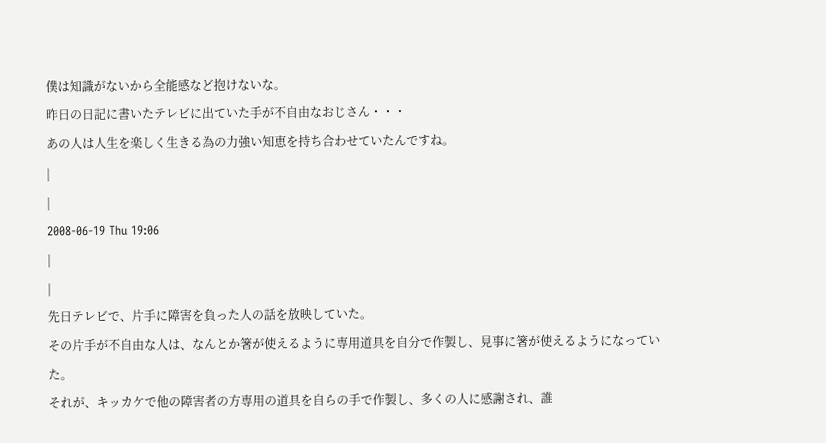僕は知識がないから全能感など抱けないな。
昨日の日記に書いたテレビに出ていた手が不自由なおじさん・・・
あの人は人生を楽しく生きる為の力強い知恵を持ち合わせていたんですね。
|
|
2008-06-19 Thu 19:06
|
|
先日テレビで、片手に障害を負った人の話を放映していた。
その片手が不自由な人は、なんとか箸が使えるように専用道具を自分で作製し、見事に箸が使えるようになっていた。
それが、キッカケで他の障害者の方専用の道具を自らの手で作製し、多くの人に感謝され、誰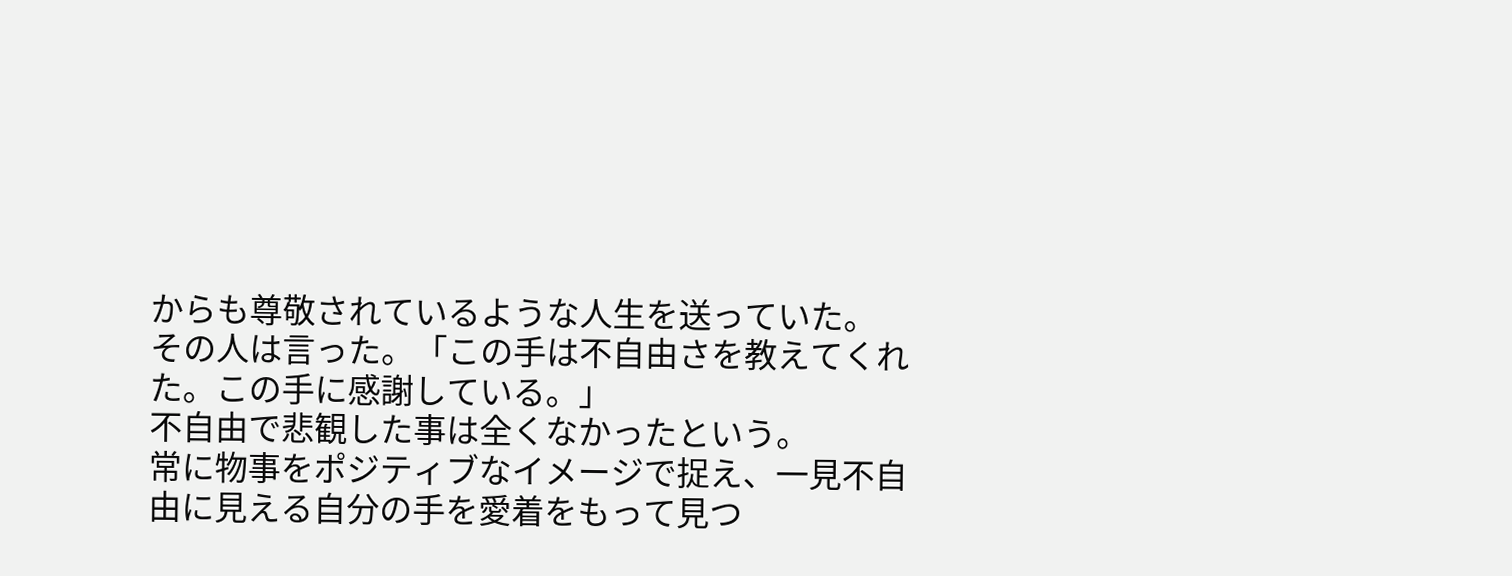からも尊敬されているような人生を送っていた。
その人は言った。「この手は不自由さを教えてくれた。この手に感謝している。」
不自由で悲観した事は全くなかったという。
常に物事をポジティブなイメージで捉え、一見不自由に見える自分の手を愛着をもって見つ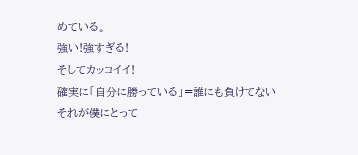めている。
強い!強すぎる!
そしてカッコイイ!
確実に「自分に勝っている」=誰にも負けてない
それが僕にとって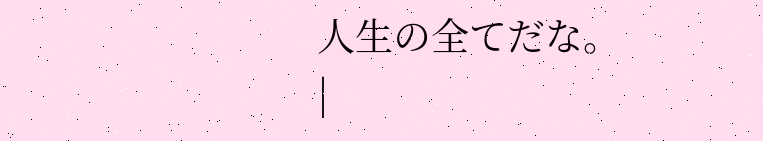人生の全てだな。
|